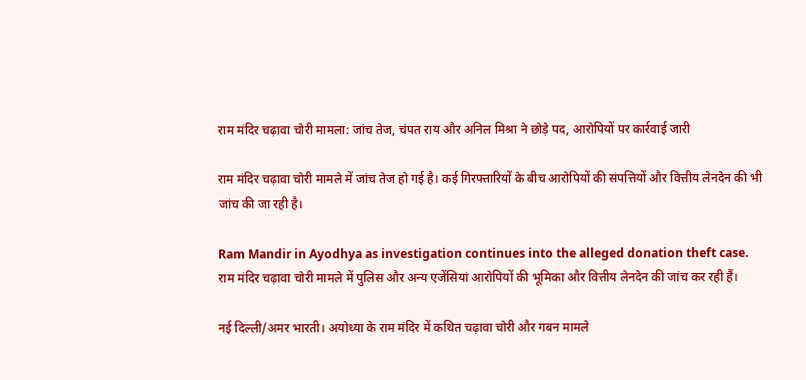राम मंदिर चढ़ावा चोरी मामला: जांच तेज, चंपत राय और अनिल मिश्रा ने छोड़े पद, आरोपियों पर कार्रवाई जारी

राम मंदिर चढ़ावा चोरी मामले में जांच तेज हो गई है। कई गिरफ्तारियों के बीच आरोपियों की संपत्तियों और वित्तीय लेनदेन की भी जांच की जा रही है।

Ram Mandir in Ayodhya as investigation continues into the alleged donation theft case.
राम मंदिर चढ़ावा चोरी मामले में पुलिस और अन्य एजेंसियां आरोपियों की भूमिका और वित्तीय लेनदेन की जांच कर रही हैं।

नई दिल्ली/अमर भारती। अयोध्या के राम मंदिर में कथित चढ़ावा चोरी और गबन मामले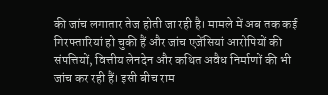की जांच लगातार तेज होती जा रही है। मामले में अब तक कई गिरफ्तारियां हो चुकी हैं और जांच एजेंसियां आरोपियों की संपत्तियों, वित्तीय लेनदेन और कथित अवैध निर्माणों की भी जांच कर रही हैं। इसी बीच राम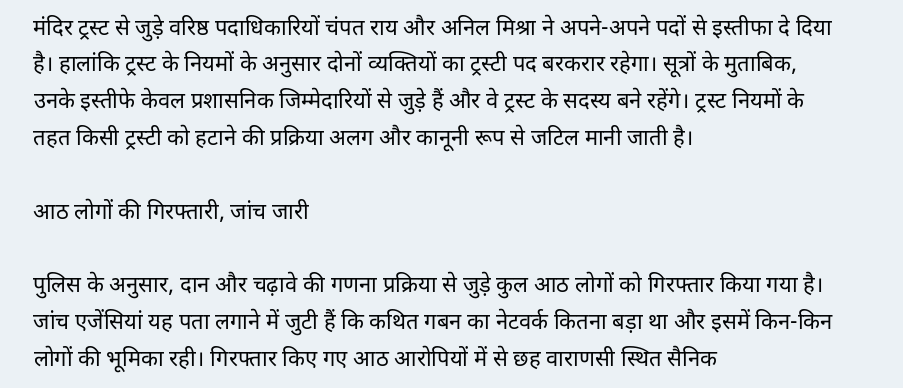मंदिर ट्रस्ट से जुड़े वरिष्ठ पदाधिकारियों चंपत राय और अनिल मिश्रा ने अपने-अपने पदों से इस्तीफा दे दिया है। हालांकि ट्रस्ट के नियमों के अनुसार दोनों व्यक्तियों का ट्रस्टी पद बरकरार रहेगा। सूत्रों के मुताबिक, उनके इस्तीफे केवल प्रशासनिक जिम्मेदारियों से जुड़े हैं और वे ट्रस्ट के सदस्य बने रहेंगे। ट्रस्ट नियमों के तहत किसी ट्रस्टी को हटाने की प्रक्रिया अलग और कानूनी रूप से जटिल मानी जाती है।

आठ लोगों की गिरफ्तारी, जांच जारी

पुलिस के अनुसार, दान और चढ़ावे की गणना प्रक्रिया से जुड़े कुल आठ लोगों को गिरफ्तार किया गया है। जांच एजेंसियां यह पता लगाने में जुटी हैं कि कथित गबन का नेटवर्क कितना बड़ा था और इसमें किन-किन लोगों की भूमिका रही। गिरफ्तार किए गए आठ आरोपियों में से छह वाराणसी स्थित सैनिक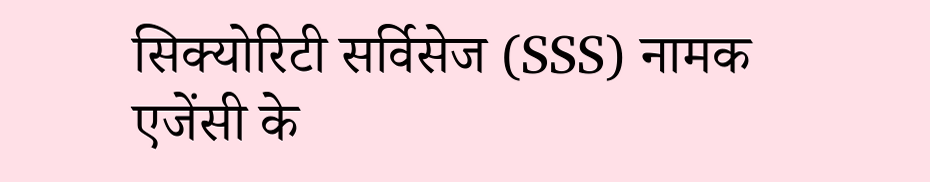सिक्योरिटी सर्विसेज (SSS) नामक एजेंसी के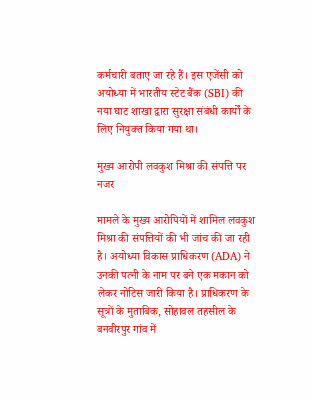कर्मचारी बताए जा रहे हैं। इस एजेंसी को अयोध्या में भारतीय स्टेट बैंक (SBI) की नया घाट शाखा द्वारा सुरक्षा संबंधी कार्यों के लिए नियुक्त किया गया था।

मुख्य आरोपी लवकुश मिश्रा की संपत्ति पर नजर

मामले के मुख्य आरोपियों में शामिल लवकुश मिश्रा की संपत्तियों की भी जांच की जा रही है। अयोध्या विकास प्राधिकरण (ADA) ने उनकी पत्नी के नाम पर बने एक मकान को लेकर नोटिस जारी किया है। प्राधिकरण के सूत्रों के मुताबिक, सोहावल तहसील के बनवीरपुर गांव में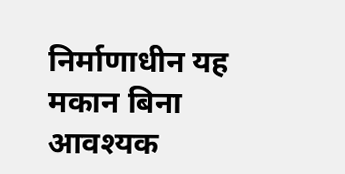निर्माणाधीन यह मकान बिना आवश्यक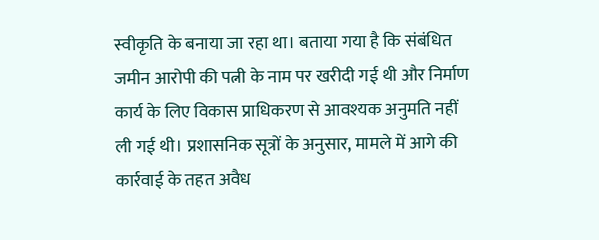स्वीकृति के बनाया जा रहा था। बताया गया है कि संबंधित जमीन आरोपी की पत्नी के नाम पर खरीदी गई थी और निर्माण कार्य के लिए विकास प्राधिकरण से आवश्यक अनुमति नहीं ली गई थी। प्रशासनिक सूत्रों के अनुसार, मामले में आगे की कार्रवाई के तहत अवैध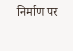निर्माण पर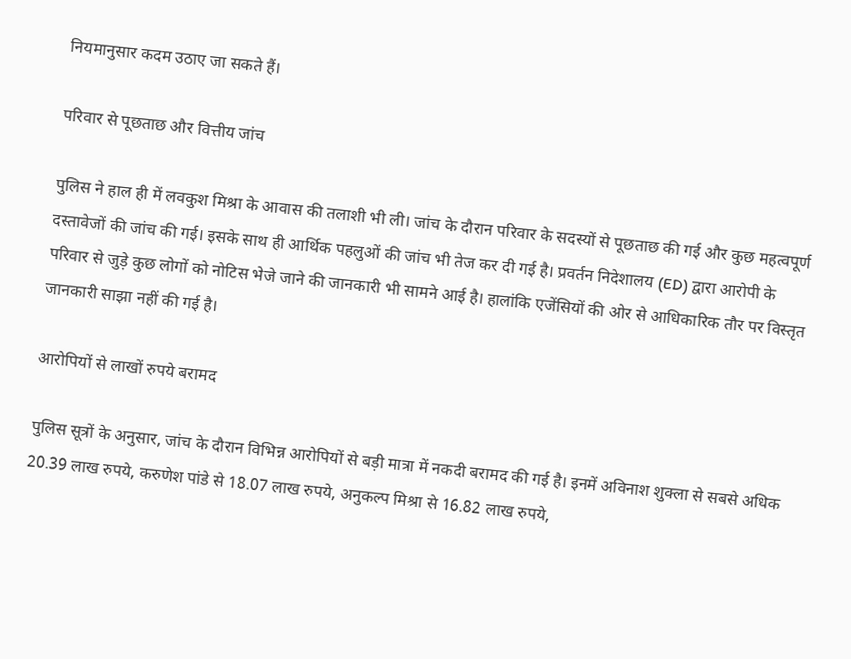नियमानुसार कदम उठाए जा सकते हैं।

परिवार से पूछताछ और वित्तीय जांच

पुलिस ने हाल ही में लवकुश मिश्रा के आवास की तलाशी भी ली। जांच के दौरान परिवार के सदस्यों से पूछताछ की गई और कुछ महत्वपूर्ण दस्तावेजों की जांच की गई। इसके साथ ही आर्थिक पहलुओं की जांच भी तेज कर दी गई है। प्रवर्तन निदेशालय (ED) द्वारा आरोपी के परिवार से जुड़े कुछ लोगों को नोटिस भेजे जाने की जानकारी भी सामने आई है। हालांकि एजेंसियों की ओर से आधिकारिक तौर पर विस्तृत जानकारी साझा नहीं की गई है।

आरोपियों से लाखों रुपये बरामद

पुलिस सूत्रों के अनुसार, जांच के दौरान विभिन्न आरोपियों से बड़ी मात्रा में नकदी बरामद की गई है। इनमें अविनाश शुक्ला से सबसे अधिक 20.39 लाख रुपये, करुणेश पांडे से 18.07 लाख रुपये, अनुकल्प मिश्रा से 16.82 लाख रुपये,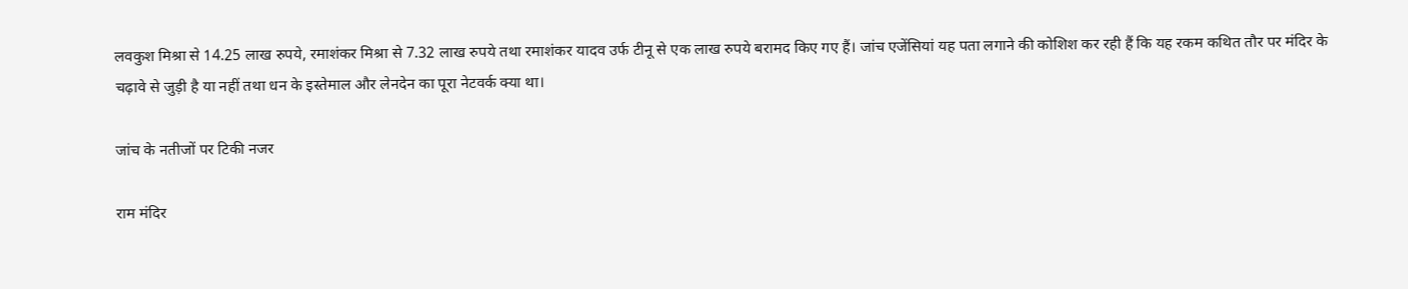लवकुश मिश्रा से 14.25 लाख रुपये, रमाशंकर मिश्रा से 7.32 लाख रुपये तथा रमाशंकर यादव उर्फ टीनू से एक लाख रुपये बरामद किए गए हैं। जांच एजेंसियां यह पता लगाने की कोशिश कर रही हैं कि यह रकम कथित तौर पर मंदिर के चढ़ावे से जुड़ी है या नहीं तथा धन के इस्तेमाल और लेनदेन का पूरा नेटवर्क क्या था।

जांच के नतीजों पर टिकी नजर

राम मंदिर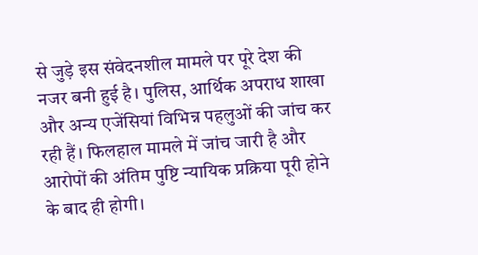से जुड़े इस संवेदनशील मामले पर पूरे देश की नजर बनी हुई है। पुलिस, आर्थिक अपराध शाखा और अन्य एजेंसियां विभिन्न पहलुओं की जांच कर रही हैं। फिलहाल मामले में जांच जारी है और आरोपों की अंतिम पुष्टि न्यायिक प्रक्रिया पूरी होने के बाद ही होगी।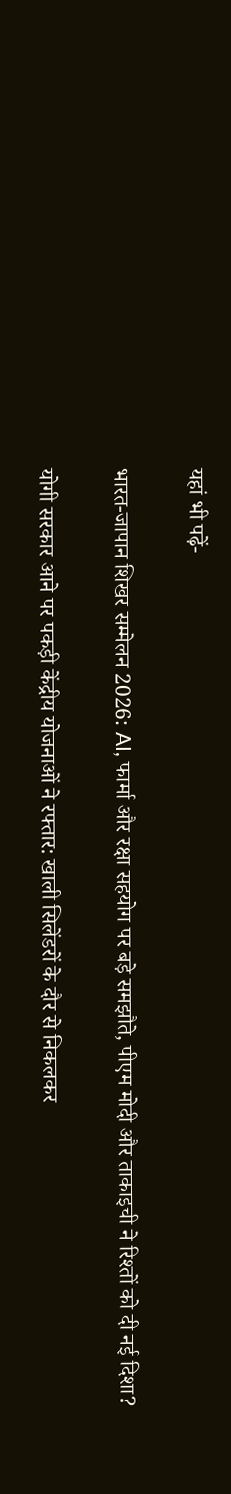यहां भी पढ़ें-

भारत-जापान शिखर सम्मेलन 2026: AI, फार्मा और रक्षा सहयोग पर बड़े समझौते, पीएम मोदी और ताकाइची ने रिश्तों को दी नई दिशा?

योगी सरकार आने पर पकड़ी केंद्रीय योजनाओं ने रफ्तार: खाली सिलेंडरों के दौर से निकलकर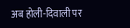अब होली-दिवाली पर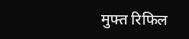मुफ्त रिफिल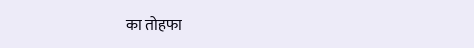का तोहफा